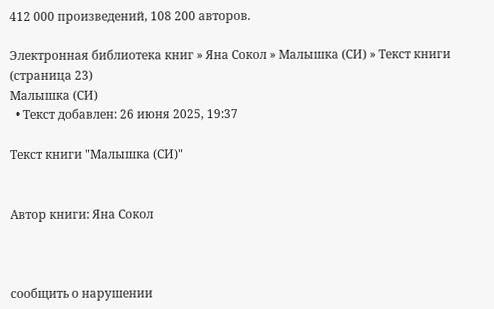412 000 произведений, 108 200 авторов.

Электронная библиотека книг » Яна Сокол » Малышка (СИ) » Текст книги (страница 23)
Малышка (СИ)
  • Текст добавлен: 26 июня 2025, 19:37

Текст книги "Малышка (СИ)"


Автор книги: Яна Сокол



сообщить о нарушении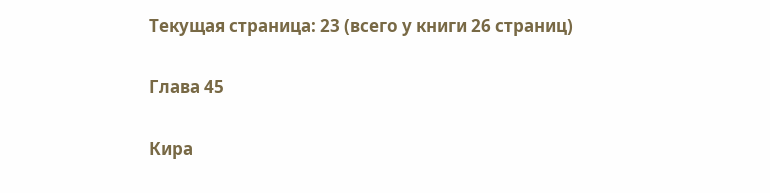Текущая страница: 23 (всего у книги 26 страниц)

Глава 45

Кира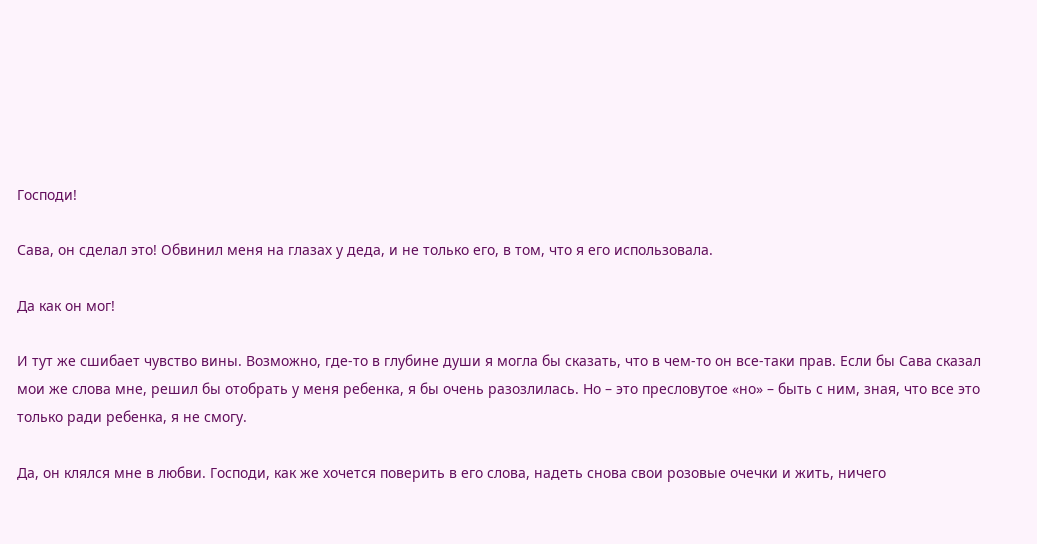Господи!

Сава, он сделал это! Обвинил меня на глазах у деда, и не только его, в том, что я его использовала.

Да как он мог!

И тут же сшибает чувство вины. Возможно, где-то в глубине души я могла бы сказать, что в чем-то он все-таки прав. Если бы Сава сказал мои же слова мне, решил бы отобрать у меня ребенка, я бы очень разозлилась. Но – это пресловутое «но» – быть с ним, зная, что все это только ради ребенка, я не смогу.

Да, он клялся мне в любви. Господи, как же хочется поверить в его слова, надеть снова свои розовые очечки и жить, ничего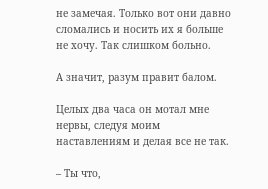не замечая. Только вот они давно сломались и носить их я больше не хочу. Так слишком больно.

А значит, разум правит балом.

Целых два часа он мотал мне нервы, следуя моим наставлениям и делая все не так.

– Ты что,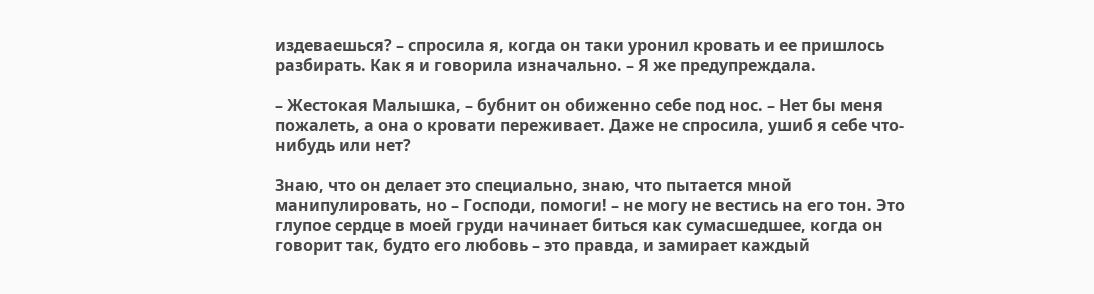издеваешься? – спросила я, когда он таки уронил кровать и ее пришлось разбирать. Как я и говорила изначально. – Я же предупреждала.

– Жестокая Малышка, – бубнит он обиженно себе под нос. – Нет бы меня пожалеть, а она о кровати переживает. Даже не спросила, ушиб я себе что-нибудь или нет?

Знаю, что он делает это специально, знаю, что пытается мной манипулировать, но – Господи, помоги! – не могу не вестись на его тон. Это глупое сердце в моей груди начинает биться как сумасшедшее, когда он говорит так, будто его любовь – это правда, и замирает каждый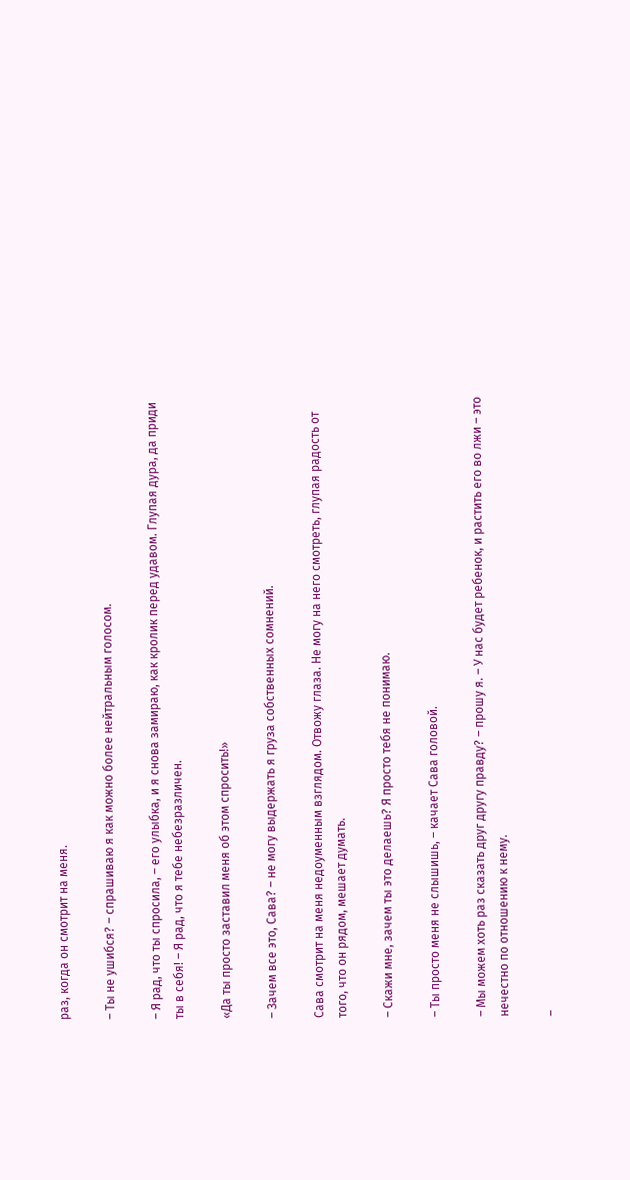раз, когда он смотрит на меня.

– Ты не ушибся? – спрашиваю я как можно более нейтральным голосом.

– Я рад, что ты спросила, – его улыбка, и я снова замираю, как кролик перед удавом. Глупая дура, да приди ты в себя! – Я рад, что я тебе небезразличен.

«Да ты просто заставил меня об этом спросить!»

– Зачем все это, Сава? – не могу выдержать я груза собственных сомнений.

Сава смотрит на меня недоуменным взглядом. Отвожу глаза. Не могу на него смотреть, глупая радость от того, что он рядом, мешает думать.

– Скажи мне, зачем ты это делаешь? Я просто тебя не понимаю.

– Ты просто меня не слышишь, – качает Сава головой.

– Мы можем хоть раз сказать друг другу правду? – прошу я. – У нас будет ребенок, и растить его во лжи – это нечестно по отношению к нему.

–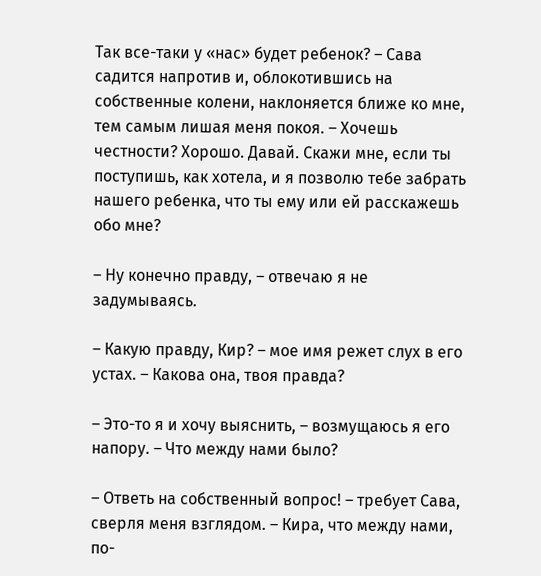Так все-таки у «нас» будет ребенок? – Сава садится напротив и, облокотившись на собственные колени, наклоняется ближе ко мне, тем самым лишая меня покоя. – Хочешь честности? Хорошо. Давай. Скажи мне, если ты поступишь, как хотела, и я позволю тебе забрать нашего ребенка, что ты ему или ей расскажешь обо мне?

– Ну конечно правду, – отвечаю я не задумываясь.

– Какую правду, Кир? – мое имя режет слух в его устах. – Какова она, твоя правда?

– Это-то я и хочу выяснить, – возмущаюсь я его напору. – Что между нами было?

– Ответь на собственный вопрос! – требует Сава, сверля меня взглядом. – Кира, что между нами, по-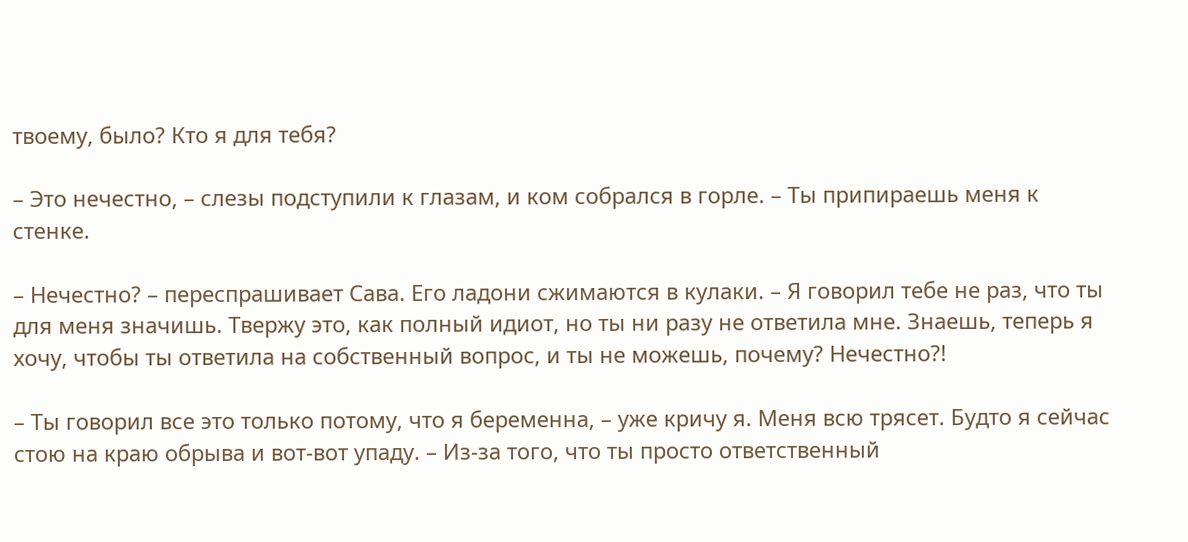твоему, было? Кто я для тебя?

– Это нечестно, – слезы подступили к глазам, и ком собрался в горле. – Ты припираешь меня к стенке.

– Нечестно? – переспрашивает Сава. Его ладони сжимаются в кулаки. – Я говорил тебе не раз, что ты для меня значишь. Твержу это, как полный идиот, но ты ни разу не ответила мне. Знаешь, теперь я хочу, чтобы ты ответила на собственный вопрос, и ты не можешь, почему? Нечестно?!

– Ты говорил все это только потому, что я беременна, – уже кричу я. Меня всю трясет. Будто я сейчас стою на краю обрыва и вот-вот упаду. – Из-за того, что ты просто ответственный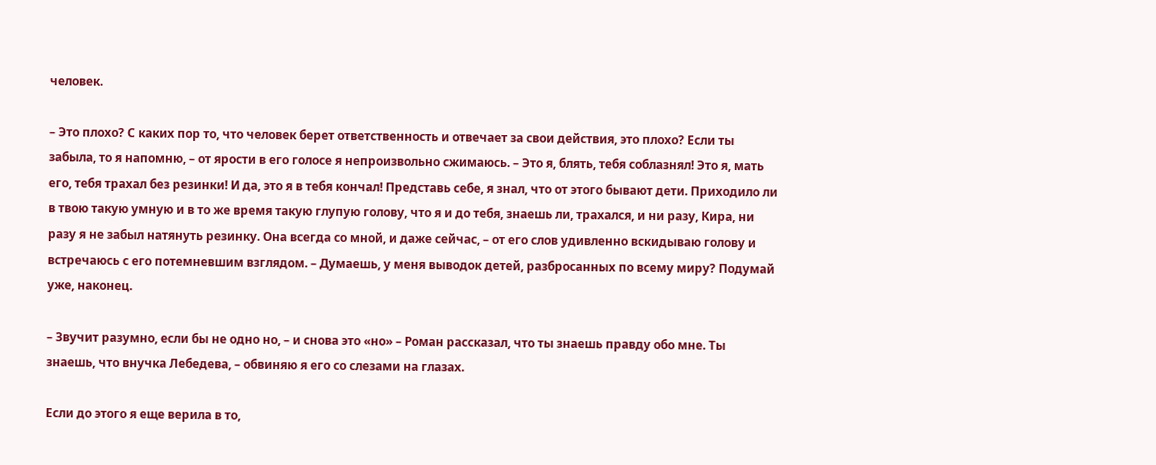человек.

– Это плохо? С каких пор то, что человек берет ответственность и отвечает за свои действия, это плохо? Если ты забыла, то я напомню, – от ярости в его голосе я непроизвольно сжимаюсь. – Это я, блять, тебя соблазнял! Это я, мать его, тебя трахал без резинки! И да, это я в тебя кончал! Представь себе, я знал, что от этого бывают дети. Приходило ли в твою такую умную и в то же время такую глупую голову, что я и до тебя, знаешь ли, трахался, и ни разу, Кира, ни разу я не забыл натянуть резинку. Она всегда со мной, и даже сейчас, – от его слов удивленно вскидываю голову и встречаюсь с его потемневшим взглядом. – Думаешь, у меня выводок детей, разбросанных по всему миру? Подумай уже, наконец.

– Звучит разумно, если бы не одно но, – и снова это «но» – Роман рассказал, что ты знаешь правду обо мне. Ты знаешь, что внучка Лебедева, – обвиняю я его со слезами на глазах.

Если до этого я еще верила в то,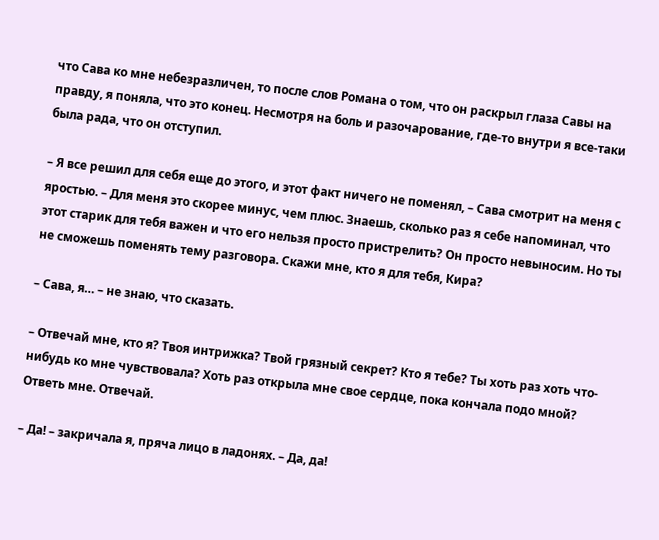что Сава ко мне небезразличен, то после слов Романа о том, что он раскрыл глаза Савы на правду, я поняла, что это конец. Несмотря на боль и разочарование, где-то внутри я все-таки была рада, что он отступил.

– Я все решил для себя еще до этого, и этот факт ничего не поменял, – Сава смотрит на меня с яростью. – Для меня это скорее минус, чем плюс. Знаешь, сколько раз я себе напоминал, что этот старик для тебя важен и что его нельзя просто пристрелить? Он просто невыносим. Но ты не сможешь поменять тему разговора. Скажи мне, кто я для тебя, Кира?

– Сава, я… – не знаю, что сказать.

– Отвечай мне, кто я? Твоя интрижка? Твой грязный секрет? Кто я тебе? Ты хоть раз хоть что-нибудь ко мне чувствовала? Хоть раз открыла мне свое сердце, пока кончала подо мной? Ответь мне. Отвечай.

– Да! – закричала я, пряча лицо в ладонях. – Да, да!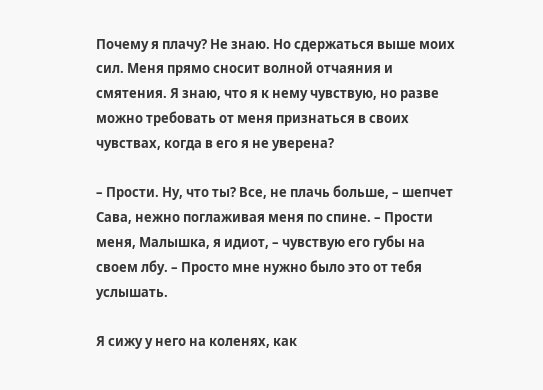Почему я плачу? Не знаю. Но сдержаться выше моих сил. Меня прямо сносит волной отчаяния и смятения. Я знаю, что я к нему чувствую, но разве можно требовать от меня признаться в своих чувствах, когда в его я не уверена?

– Прости. Ну, что ты? Все, не плачь больше, – шепчет Сава, нежно поглаживая меня по спине. – Прости меня, Малышка, я идиот, – чувствую его губы на своем лбу. – Просто мне нужно было это от тебя услышать.

Я сижу у него на коленях, как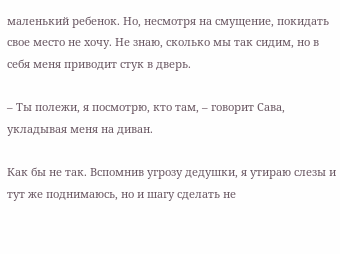маленький ребенок. Но, несмотря на смущение, покидать свое место не хочу. Не знаю, сколько мы так сидим, но в себя меня приводит стук в дверь.

– Ты полежи, я посмотрю, кто там, – говорит Сава, укладывая меня на диван.

Как бы не так. Вспомнив угрозу дедушки, я утираю слезы и тут же поднимаюсь, но и шагу сделать не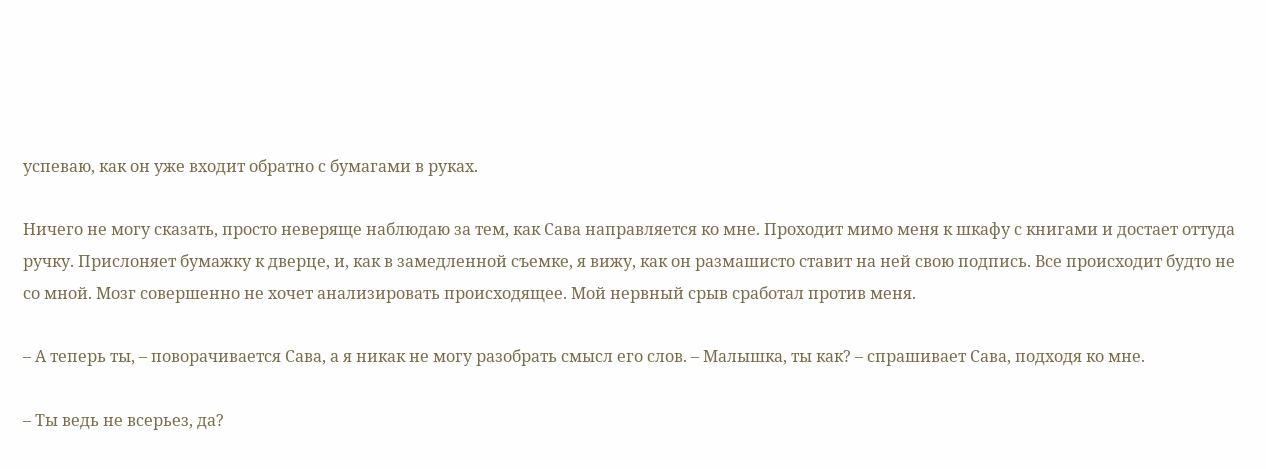успеваю, как он уже входит обратно с бумагами в руках.

Ничего не могу сказать, просто неверяще наблюдаю за тем, как Сава направляется ко мне. Проходит мимо меня к шкафу с книгами и достает оттуда ручку. Прислоняет бумажку к дверце, и, как в замедленной съемке, я вижу, как он размашисто ставит на ней свою подпись. Все происходит будто не со мной. Мозг совершенно не хочет анализировать происходящее. Мой нервный срыв сработал против меня.

– А теперь ты, – поворачивается Сава, а я никак не могу разобрать смысл его слов. – Малышка, ты как? – спрашивает Сава, подходя ко мне.

– Ты ведь не всерьез, да?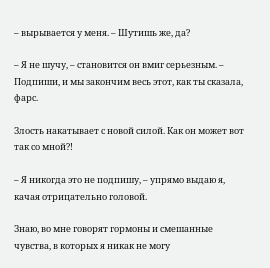– вырывается у меня. – Шутишь же, да?

– Я не шучу, – становится он вмиг серьезным. – Подпиши, и мы закончим весь этот, как ты сказала, фарс.

Злость накатывает с новой силой. Как он может вот так со мной?!

– Я никогда это не подпишу, – упрямо выдаю я, качая отрицательно головой.

Знаю, во мне говорят гормоны и смешанные чувства, в которых я никак не могу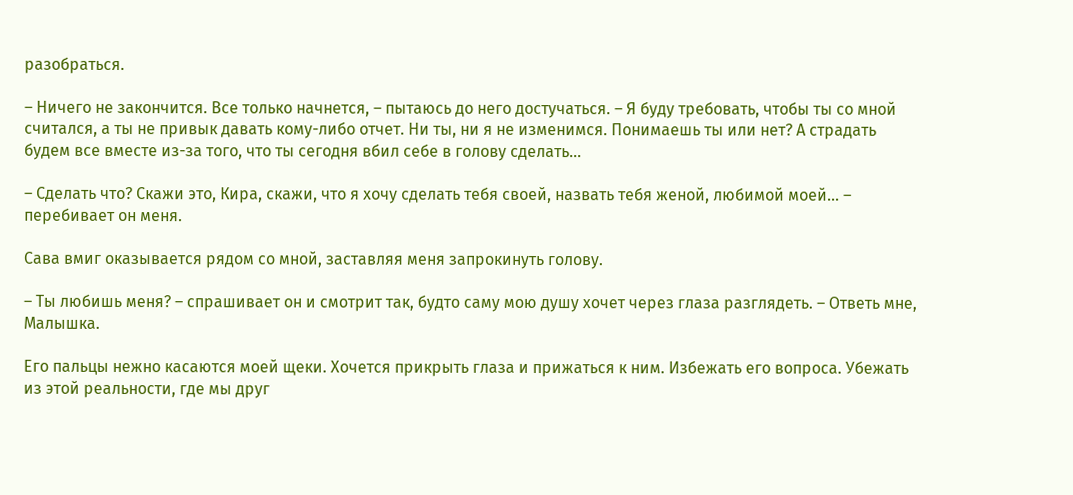разобраться.

– Ничего не закончится. Все только начнется, – пытаюсь до него достучаться. – Я буду требовать, чтобы ты со мной считался, а ты не привык давать кому-либо отчет. Ни ты, ни я не изменимся. Понимаешь ты или нет? А страдать будем все вместе из-за того, что ты сегодня вбил себе в голову сделать…

– Сделать что? Скажи это, Кира, скажи, что я хочу сделать тебя своей, назвать тебя женой, любимой моей… – перебивает он меня.

Сава вмиг оказывается рядом со мной, заставляя меня запрокинуть голову.

– Ты любишь меня? – спрашивает он и смотрит так, будто саму мою душу хочет через глаза разглядеть. – Ответь мне, Малышка.

Его пальцы нежно касаются моей щеки. Хочется прикрыть глаза и прижаться к ним. Избежать его вопроса. Убежать из этой реальности, где мы друг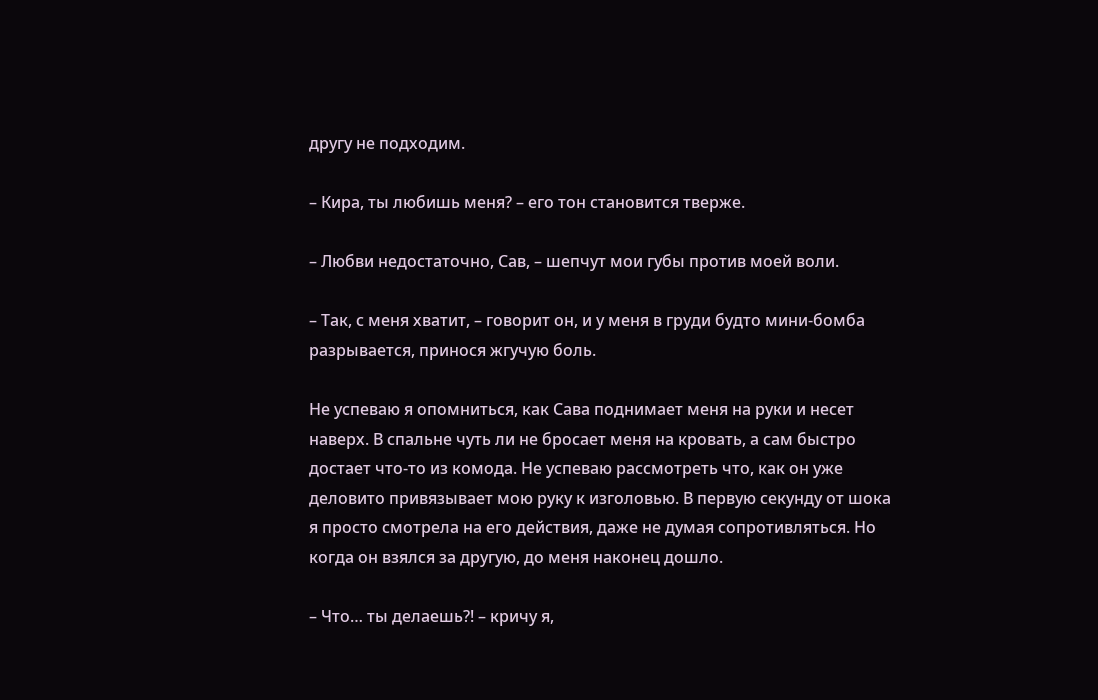другу не подходим.

– Кира, ты любишь меня? – его тон становится тверже.

– Любви недостаточно, Сав, – шепчут мои губы против моей воли.

– Так, с меня хватит, – говорит он, и у меня в груди будто мини-бомба разрывается, принося жгучую боль.

Не успеваю я опомниться, как Сава поднимает меня на руки и несет наверх. В спальне чуть ли не бросает меня на кровать, а сам быстро достает что-то из комода. Не успеваю рассмотреть что, как он уже деловито привязывает мою руку к изголовью. В первую секунду от шока я просто смотрела на его действия, даже не думая сопротивляться. Но когда он взялся за другую, до меня наконец дошло.

– Что… ты делаешь?! – кричу я,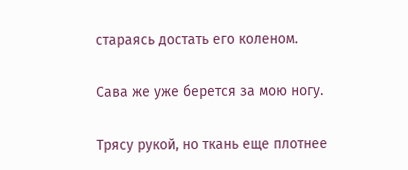стараясь достать его коленом.

Сава же уже берется за мою ногу.

Трясу рукой, но ткань еще плотнее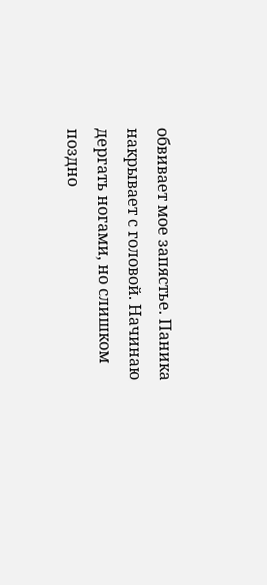обвивает мое запястье. Паника накрывает с головой. Начинаю дергать ногами, но слишком поздно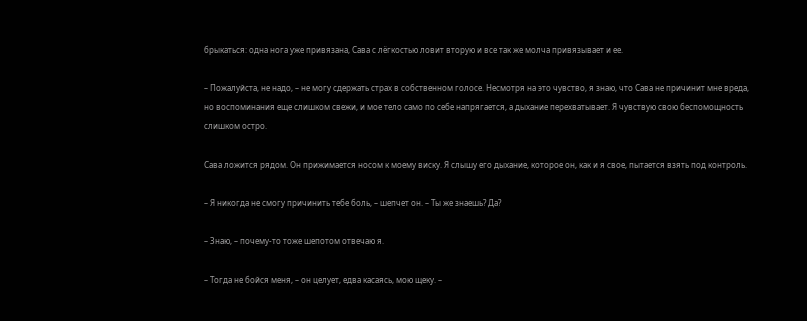брыкаться: одна нога уже привязана, Сава с лёгкостью ловит вторую и все так же молча привязывает и ее.

– Пожалуйста, не надо, – не могу сдержать страх в собственном голосе. Несмотря на это чувство, я знаю, что Сава не причинит мне вреда, но воспоминания еще слишком свежи, и мое тело само по себе напрягается, а дыхание перехватывает. Я чувствую свою беспомощность слишком остро.

Сава ложится рядом. Он прижимается носом к моему виску. Я слышу его дыхание, которое он, как и я свое, пытается взять под контроль.

– Я никогда не смогу причинить тебе боль, – шепчет он. – Ты же знаешь? Да?

– Знаю, – почему-то тоже шепотом отвечаю я.

– Тогда не бойся меня, – он целует, едва касаясь, мою щеку. –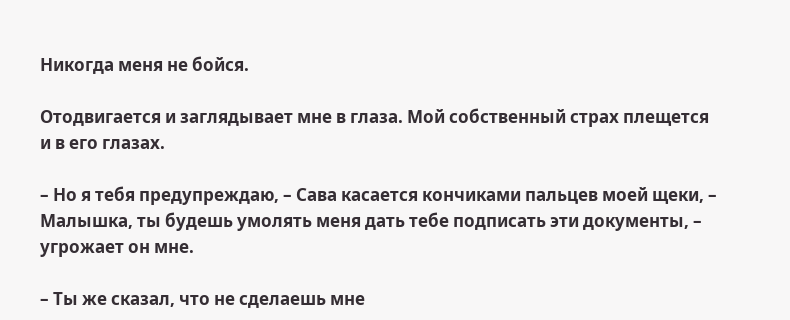Никогда меня не бойся.

Отодвигается и заглядывает мне в глаза. Мой собственный страх плещется и в его глазах.

– Но я тебя предупреждаю, – Сава касается кончиками пальцев моей щеки, – Малышка, ты будешь умолять меня дать тебе подписать эти документы, – угрожает он мне.

– Ты же сказал, что не сделаешь мне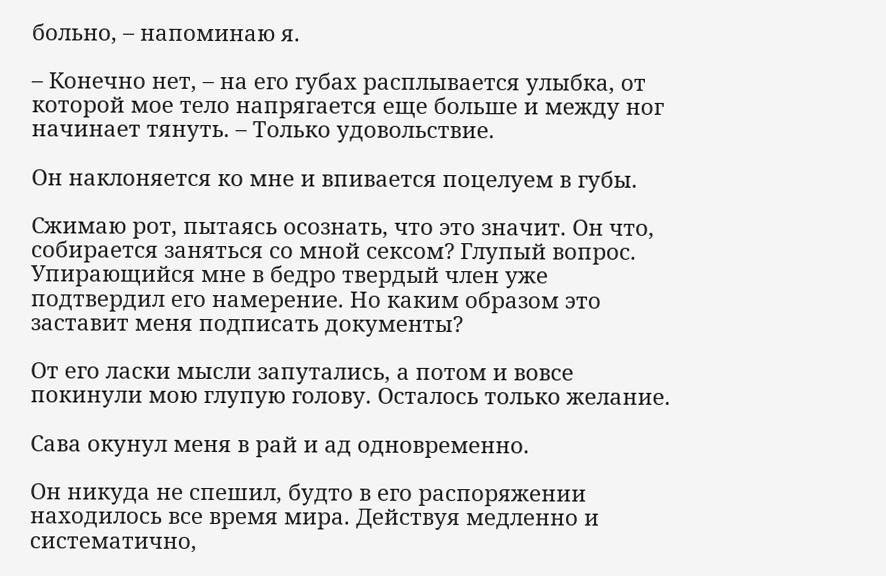больно, – напоминаю я.

– Конечно нет, – на его губах расплывается улыбка, от которой мое тело напрягается еще больше и между ног начинает тянуть. – Только удовольствие.

Он наклоняется ко мне и впивается поцелуем в губы.

Сжимаю рот, пытаясь осознать, что это значит. Он что, собирается заняться со мной сексом? Глупый вопрос. Упирающийся мне в бедро твердый член уже подтвердил его намерение. Но каким образом это заставит меня подписать документы?

От его ласки мысли запутались, а потом и вовсе покинули мою глупую голову. Осталось только желание.

Сава окунул меня в рай и ад одновременно.

Он никуда не спешил, будто в его распоряжении находилось все время мира. Действуя медленно и систематично,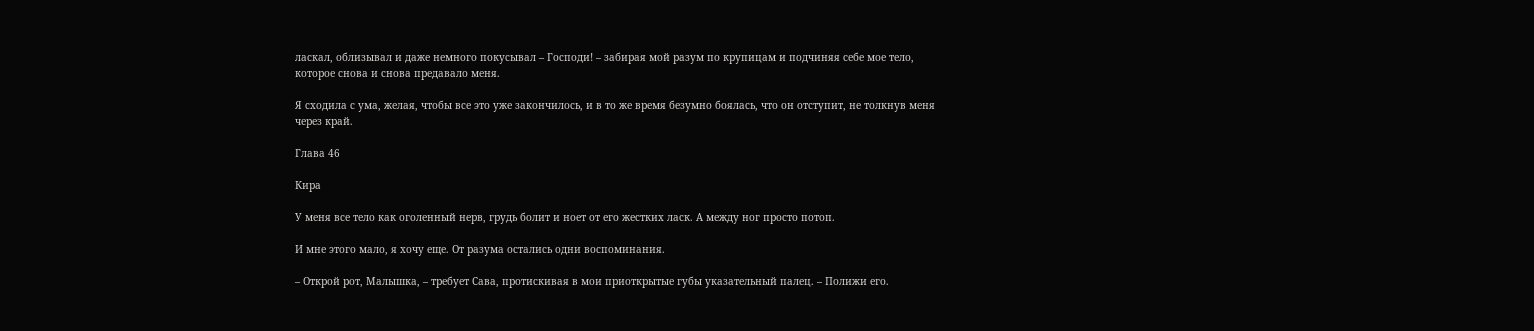ласкал, облизывал и даже немного покусывал – Господи! – забирая мой разум по крупицам и подчиняя себе мое тело, которое снова и снова предавало меня.

Я сходила с ума, желая, чтобы все это уже закончилось, и в то же время безумно боялась, что он отступит, не толкнув меня через край.

Глава 46

Кира

У меня все тело как оголенный нерв, грудь болит и ноет от его жестких ласк. А между ног просто потоп.

И мне этого мало, я хочу еще. От разума остались одни воспоминания.

– Открой рот, Малышка, – требует Сава, протискивая в мои приоткрытые губы указательный палец. – Полижи его.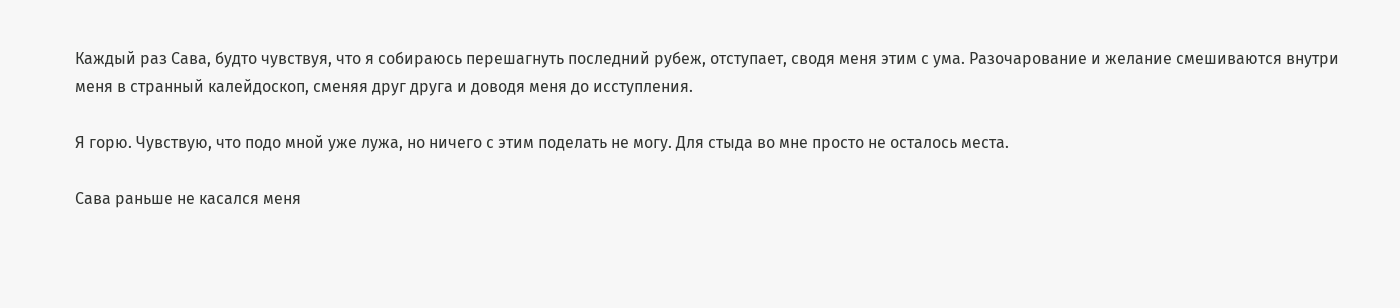Каждый раз Сава, будто чувствуя, что я собираюсь перешагнуть последний рубеж, отступает, сводя меня этим с ума. Разочарование и желание смешиваются внутри меня в странный калейдоскоп, сменяя друг друга и доводя меня до исступления.

Я горю. Чувствую, что подо мной уже лужа, но ничего с этим поделать не могу. Для стыда во мне просто не осталось места.

Сава раньше не касался меня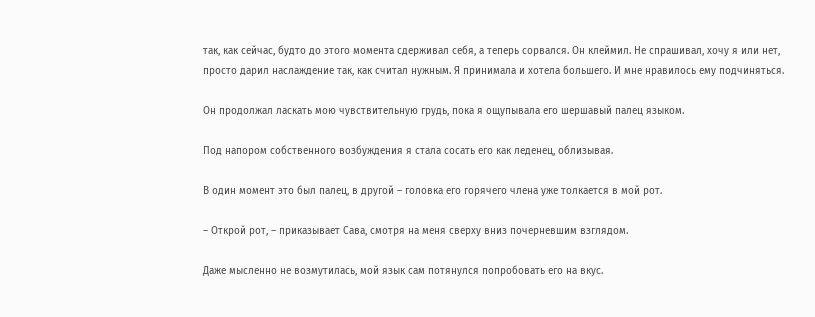так, как сейчас, будто до этого момента сдерживал себя, а теперь сорвался. Он клеймил. Не спрашивал, хочу я или нет, просто дарил наслаждение так, как считал нужным. Я принимала и хотела большего. И мне нравилось ему подчиняться.

Он продолжал ласкать мою чувствительную грудь, пока я ощупывала его шершавый палец языком.

Под напором собственного возбуждения я стала сосать его как леденец, облизывая.

В один момент это был палец, в другой – головка его горячего члена уже толкается в мой рот.

– Открой рот, – приказывает Сава, смотря на меня сверху вниз почерневшим взглядом.

Даже мысленно не возмутилась, мой язык сам потянулся попробовать его на вкус.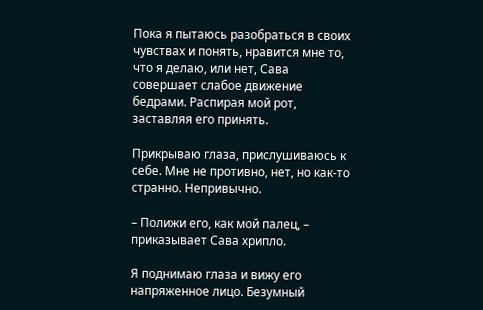Пока я пытаюсь разобраться в своих чувствах и понять, нравится мне то, что я делаю, или нет, Сава совершает слабое движение бедрами. Распирая мой рот, заставляя его принять.

Прикрываю глаза, прислушиваюсь к себе. Мне не противно, нет, но как-то странно. Непривычно.

– Полижи его, как мой палец, – приказывает Сава хрипло.

Я поднимаю глаза и вижу его напряженное лицо. Безумный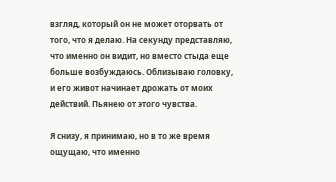взгляд, который он не может оторвать от того, что я делаю. На секунду представляю, что именно он видит, но вместо стыда еще больше возбуждаюсь. Облизываю головку, и его живот начинает дрожать от моих действий. Пьянею от этого чувства.

Я снизу, я принимаю, но в то же время ощущаю, что именно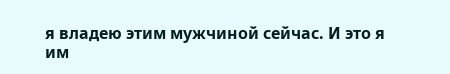я владею этим мужчиной сейчас. И это я им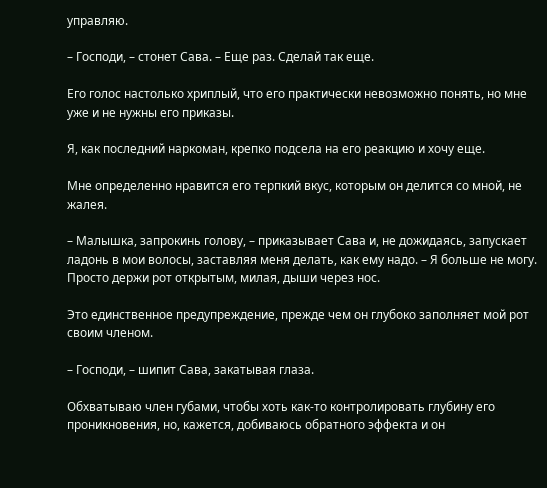управляю.

– Господи, – стонет Сава. – Еще раз. Сделай так еще.

Его голос настолько хриплый, что его практически невозможно понять, но мне уже и не нужны его приказы.

Я, как последний наркоман, крепко подсела на его реакцию и хочу еще.

Мне определенно нравится его терпкий вкус, которым он делится со мной, не жалея.

– Малышка, запрокинь голову, – приказывает Сава и, не дожидаясь, запускает ладонь в мои волосы, заставляя меня делать, как ему надо. – Я больше не могу. Просто держи рот открытым, милая, дыши через нос.

Это единственное предупреждение, прежде чем он глубоко заполняет мой рот своим членом.

– Господи, – шипит Сава, закатывая глаза.

Обхватываю член губами, чтобы хоть как-то контролировать глубину его проникновения, но, кажется, добиваюсь обратного эффекта и он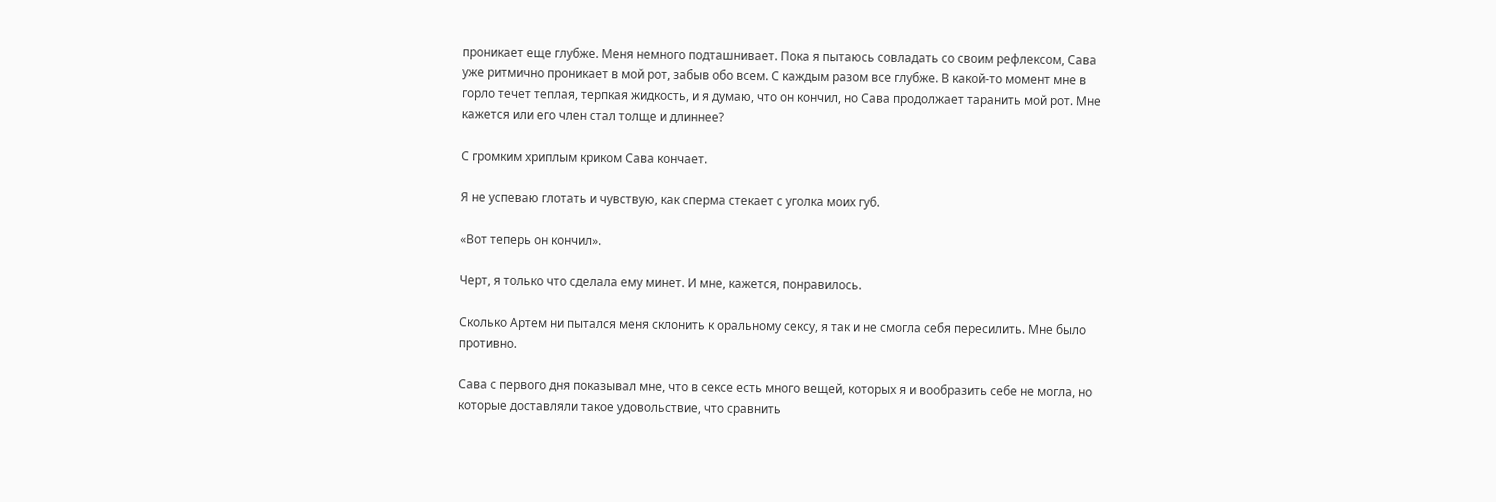проникает еще глубже. Меня немного подташнивает. Пока я пытаюсь совладать со своим рефлексом, Сава уже ритмично проникает в мой рот, забыв обо всем. С каждым разом все глубже. В какой-то момент мне в горло течет теплая, терпкая жидкость, и я думаю, что он кончил, но Сава продолжает таранить мой рот. Мне кажется или его член стал толще и длиннее?

С громким хриплым криком Сава кончает.

Я не успеваю глотать и чувствую, как сперма стекает с уголка моих губ.

«Вот теперь он кончил».

Черт, я только что сделала ему минет. И мне, кажется, понравилось.

Сколько Артем ни пытался меня склонить к оральному сексу, я так и не смогла себя пересилить. Мне было противно.

Сава с первого дня показывал мне, что в сексе есть много вещей, которых я и вообразить себе не могла, но которые доставляли такое удовольствие, что сравнить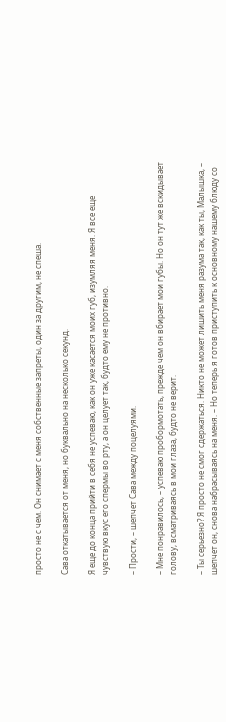просто не с чем. Он снимает с меня собственные запреты, один за другим, не спеша.

Сава откатывается от меня, но буквально на несколько секунд.

Я еще до конца прийти в себя не успеваю, как он уже касается моих губ, изумляя меня. Я все еще чувствую вкус его спермы во рту, а он целует так, будто ему не противно.

– Прости, – шепчет Сава между поцелуями.

– Мне понравилось, – успеваю пробормотать, прежде чем он вбирает мои губы. Но он тут же вскидывает голову, всматриваясь в мои глаза, будто не верит.

– Ты серьезно? Я просто не смог сдержаться. Никто не может лишить меня разума так, как ты, Малышка, – шепчет он, снова набрасываясь на меня. – Но теперь я готов приступить к основному нашему блюду со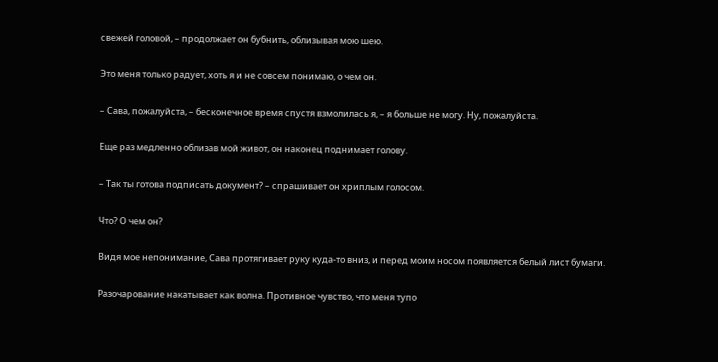свежей головой, – продолжает он бубнить, облизывая мою шею.

Это меня только радует, хоть я и не совсем понимаю, о чем он.

– Сава, пожалуйста, – бесконечное время спустя взмолилась я, – я больше не могу. Ну, пожалуйста.

Еще раз медленно облизав мой живот, он наконец поднимает голову.

– Так ты готова подписать документ? – спрашивает он хриплым голосом.

Что? О чем он?

Видя мое непонимание, Сава протягивает руку куда-то вниз, и перед моим носом появляется белый лист бумаги.

Разочарование накатывает как волна. Противное чувство, что меня тупо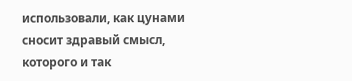использовали, как цунами сносит здравый смысл, которого и так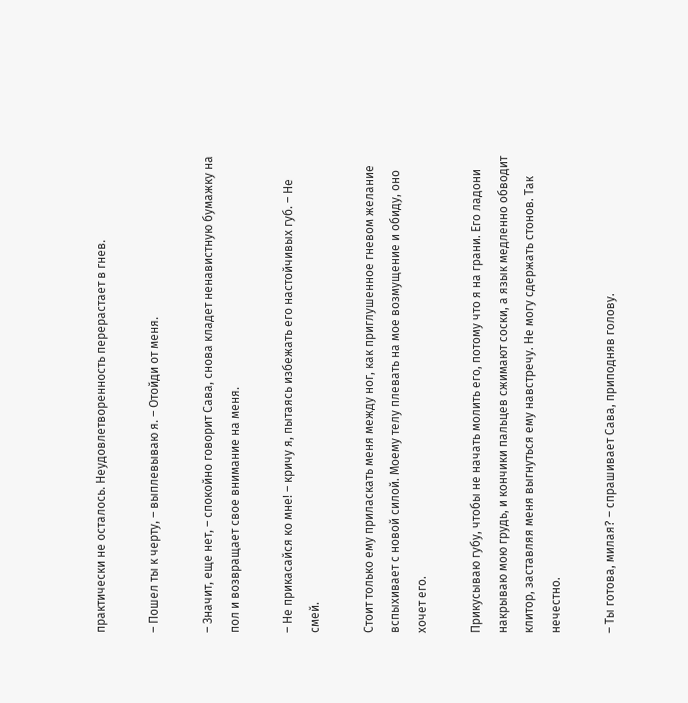практически не осталось. Неудовлетворенность перерастает в гнев.

– Пошел ты к черту, – выплевываю я. – Отойди от меня.

– Значит, еще нет, – спокойно говорит Сава, снова кладет ненавистную бумажку на пол и возвращает свое внимание на меня.

– Не прикасайся ко мне! – кричу я, пытаясь избежать его настойчивых губ. – Не смей.

Стоит только ему приласкать меня между ног, как приглушенное гневом желание вспыхивает с новой силой. Моему телу плевать на мое возмущение и обиду, оно хочет его.

Прикусываю губу, чтобы не начать молить его, потому что я на грани. Его ладони накрываю мою грудь, и кончики пальцев сжимают соски, а язык медленно обводит клитор, заставляя меня выгнуться ему навстречу. Не могу сдержать стонов. Так нечестно.

– Ты готова, милая? – спрашивает Сава, приподняв голову.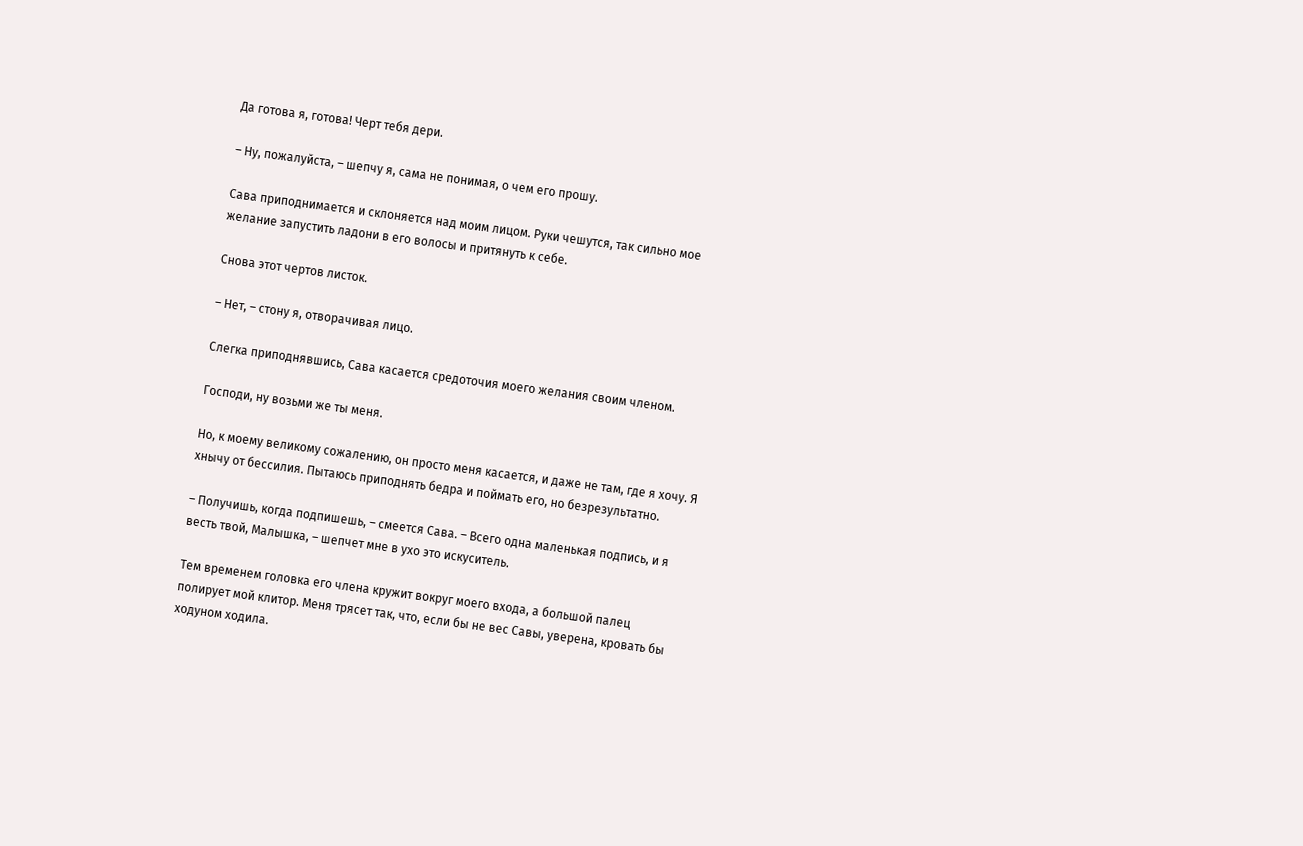Да готова я, готова! Черт тебя дери.

– Ну, пожалуйста, – шепчу я, сама не понимая, о чем его прошу.

Сава приподнимается и склоняется над моим лицом. Руки чешутся, так сильно мое желание запустить ладони в его волосы и притянуть к себе.

Снова этот чертов листок.

– Нет, – стону я, отворачивая лицо.

Слегка приподнявшись, Сава касается средоточия моего желания своим членом.

Господи, ну возьми же ты меня.

Но, к моему великому сожалению, он просто меня касается, и даже не там, где я хочу. Я хнычу от бессилия. Пытаюсь приподнять бедра и поймать его, но безрезультатно.

– Получишь, когда подпишешь, – смеется Сава. – Всего одна маленькая подпись, и я весть твой, Малышка, – шепчет мне в ухо это искуситель.

Тем временем головка его члена кружит вокруг моего входа, а большой палец полирует мой клитор. Меня трясет так, что, если бы не вес Савы, уверена, кровать бы ходуном ходила.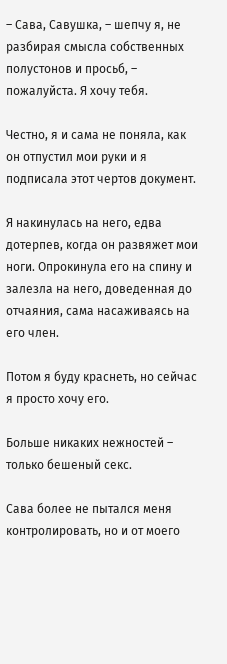– Сава, Савушка, – шепчу я, не разбирая смысла собственных полустонов и просьб, – пожалуйста. Я хочу тебя.

Честно, я и сама не поняла, как он отпустил мои руки и я подписала этот чертов документ.

Я накинулась на него, едва дотерпев, когда он развяжет мои ноги. Опрокинула его на спину и залезла на него, доведенная до отчаяния, сама насаживаясь на его член.

Потом я буду краснеть, но сейчас я просто хочу его.

Больше никаких нежностей – только бешеный секс.

Сава более не пытался меня контролировать, но и от моего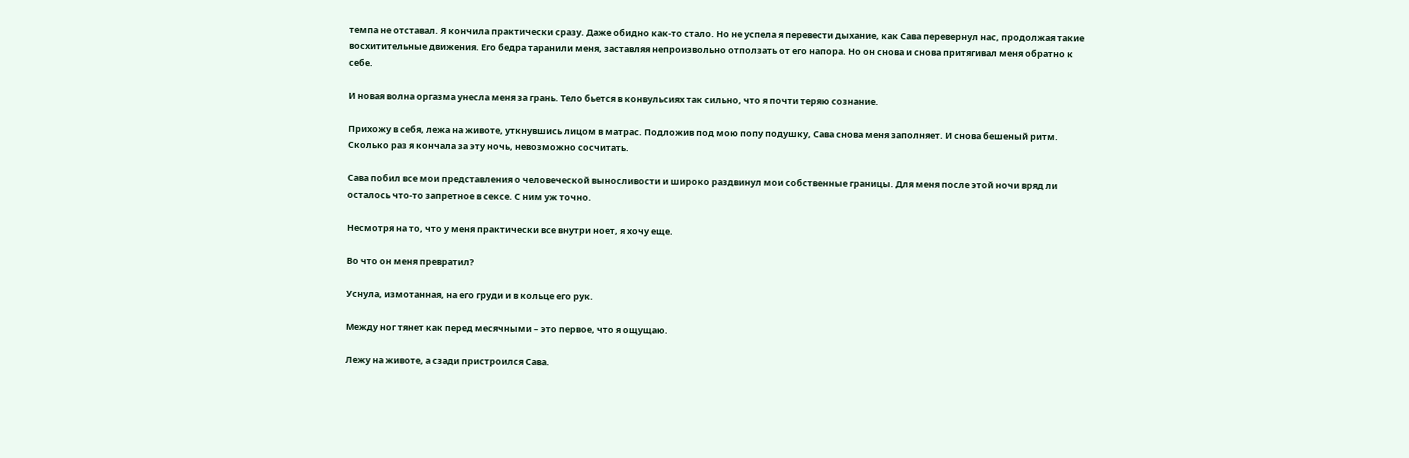темпа не отставал. Я кончила практически сразу. Даже обидно как-то стало. Но не успела я перевести дыхание, как Сава перевернул нас, продолжая такие восхитительные движения. Его бедра таранили меня, заставляя непроизвольно отползать от его напора. Но он снова и снова притягивал меня обратно к себе.

И новая волна оргазма унесла меня за грань. Тело бьется в конвульсиях так сильно, что я почти теряю сознание.

Прихожу в себя, лежа на животе, уткнувшись лицом в матрас. Подложив под мою попу подушку, Сава снова меня заполняет. И снова бешеный ритм. Сколько раз я кончала за эту ночь, невозможно сосчитать.

Сава побил все мои представления о человеческой выносливости и широко раздвинул мои собственные границы. Для меня после этой ночи вряд ли осталось что-то запретное в сексе. С ним уж точно.

Несмотря на то, что у меня практически все внутри ноет, я хочу еще.

Во что он меня превратил?

Уснула, измотанная, на его груди и в кольце его рук.

Между ног тянет как перед месячными – это первое, что я ощущаю.

Лежу на животе, а сзади пристроился Сава.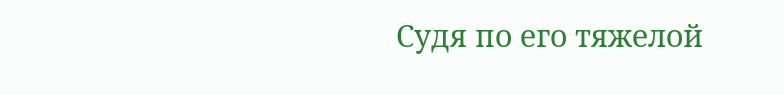Судя по его тяжелой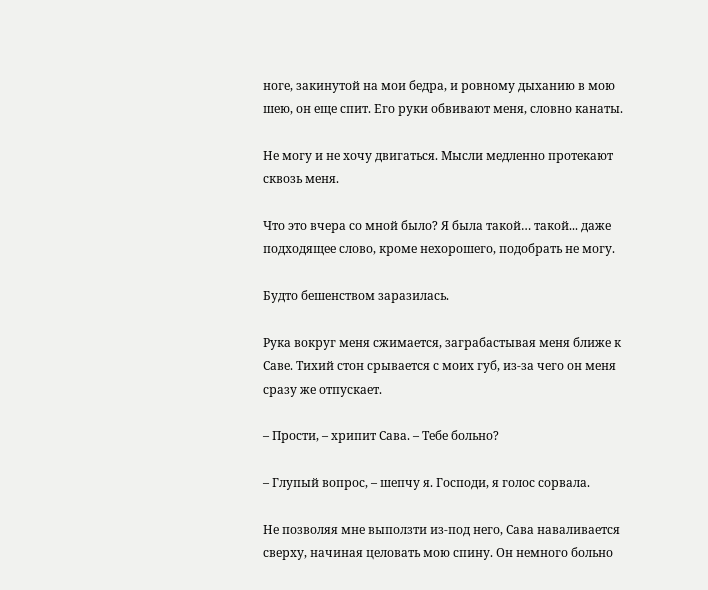ноге, закинутой на мои бедра, и ровному дыханию в мою шею, он еще спит. Его руки обвивают меня, словно канаты.

Не могу и не хочу двигаться. Мысли медленно протекают сквозь меня.

Что это вчера со мной было? Я была такой… такой... даже подходящее слово, кроме нехорошего, подобрать не могу.

Будто бешенством заразилась.

Рука вокруг меня сжимается, заграбастывая меня ближе к Саве. Тихий стон срывается с моих губ, из-за чего он меня сразу же отпускает.

– Прости, – хрипит Сава. – Тебе больно?

– Глупый вопрос, – шепчу я. Господи, я голос сорвала.

Не позволяя мне выползти из-под него, Сава наваливается сверху, начиная целовать мою спину. Он немного больно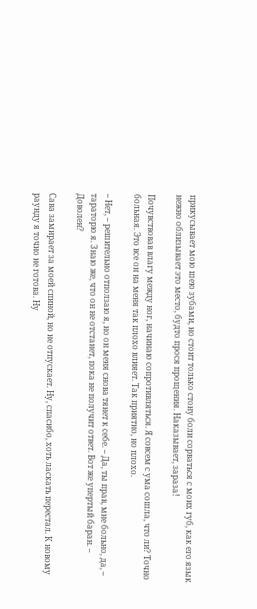прикусывает мою шею зубами, но стоит только стону боли сорваться с моих губ, как его язык нежно облизывает это место, будто прося прощения. Наказывает, зараза!

Почувствовав влагу между ног, начинаю сопротивляться. Я совсем с ума сошла, что ли? Точно больная. Это все он на меня так плохо влияет. Так приятно, но плохо.

– Нет, – решительно отползаю я, но он меня снова тянет к себе. – Да, ты прав, мне больно, да, – тараторю я. Знаю же, что он не отстанет, пока не получит ответ. Вот же упертый баран. – Доволен?

Сава замирает за моей спиной, но не отпускает. Ну, спасибо, хоть ласкать перестал. К новому раунду я точно не готова. Ну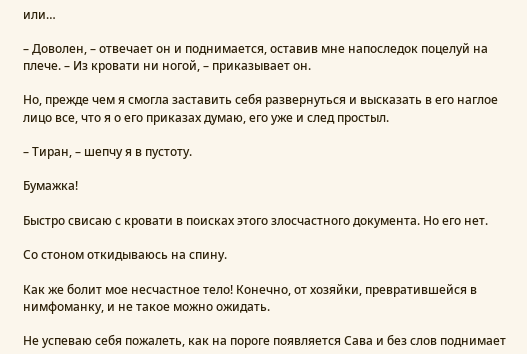или…

– Доволен, – отвечает он и поднимается, оставив мне напоследок поцелуй на плече. – Из кровати ни ногой, – приказывает он.

Но, прежде чем я смогла заставить себя развернуться и высказать в его наглое лицо все, что я о его приказах думаю, его уже и след простыл.

– Тиран, – шепчу я в пустоту.

Бумажка!

Быстро свисаю с кровати в поисках этого злосчастного документа. Но его нет.

Со стоном откидываюсь на спину.

Как же болит мое несчастное тело! Конечно, от хозяйки, превратившейся в нимфоманку, и не такое можно ожидать.

Не успеваю себя пожалеть, как на пороге появляется Сава и без слов поднимает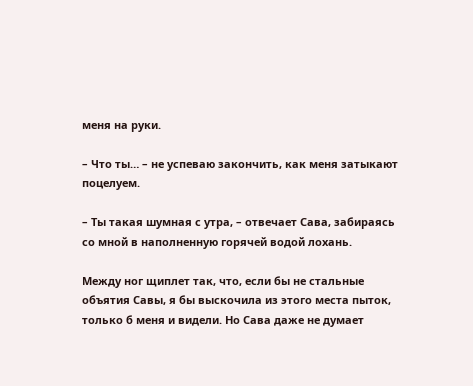меня на руки.

– Что ты… – не успеваю закончить, как меня затыкают поцелуем.

– Ты такая шумная с утра, – отвечает Сава, забираясь со мной в наполненную горячей водой лохань.

Между ног щиплет так, что, если бы не стальные объятия Савы, я бы выскочила из этого места пыток, только б меня и видели. Но Сава даже не думает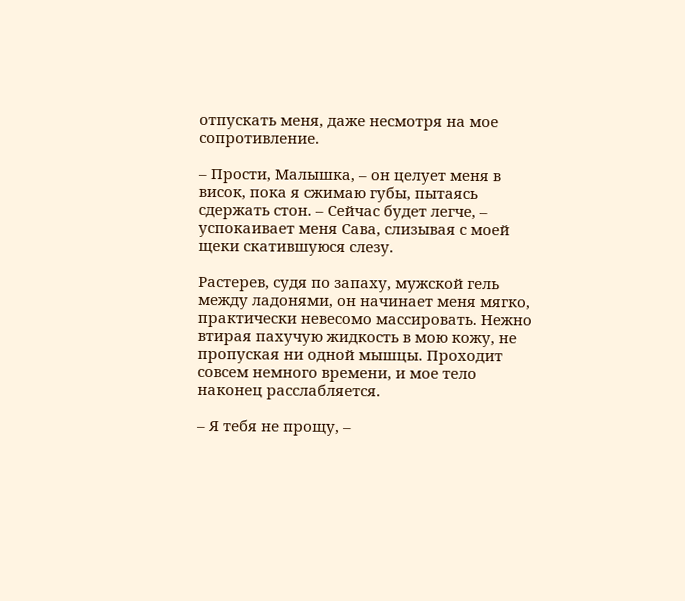отпускать меня, даже несмотря на мое сопротивление.

– Прости, Малышка, – он целует меня в висок, пока я сжимаю губы, пытаясь сдержать стон. – Сейчас будет легче, – успокаивает меня Сава, слизывая с моей щеки скатившуюся слезу.

Растерев, судя по запаху, мужской гель между ладонями, он начинает меня мягко, практически невесомо массировать. Нежно втирая пахучую жидкость в мою кожу, не пропуская ни одной мышцы. Проходит совсем немного времени, и мое тело наконец расслабляется.

– Я тебя не прощу, –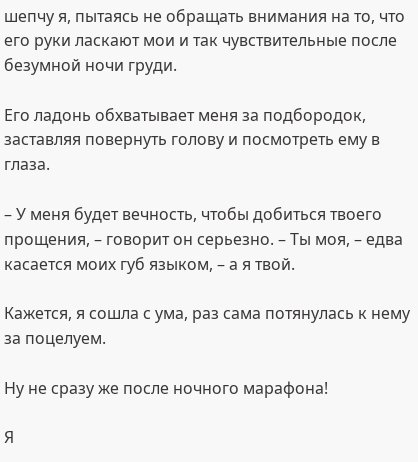шепчу я, пытаясь не обращать внимания на то, что его руки ласкают мои и так чувствительные после безумной ночи груди.

Его ладонь обхватывает меня за подбородок, заставляя повернуть голову и посмотреть ему в глаза.

– У меня будет вечность, чтобы добиться твоего прощения, – говорит он серьезно. – Ты моя, – едва касается моих губ языком, – а я твой.

Кажется, я сошла с ума, раз сама потянулась к нему за поцелуем.

Ну не сразу же после ночного марафона!

Я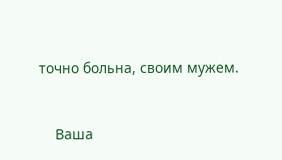точно больна, своим мужем.


    Ваша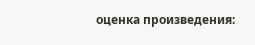оценка произведения: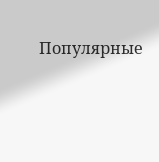Популярные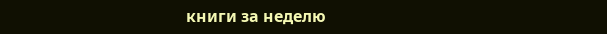книги за неделю